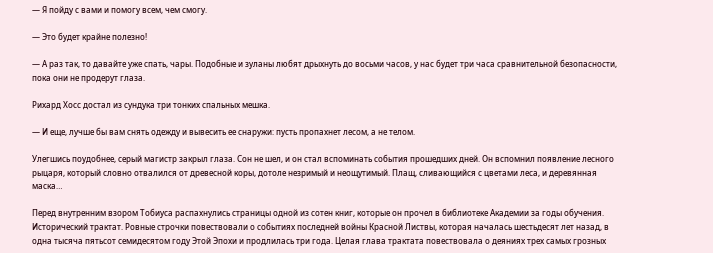— Я пойду с вами и помогу всем, чем смогу.

— Это будет крайне полезно!

— А раз так, то давайте уже спать, чары. Подобные и зуланы любят дрыхнуть до восьми часов, у нас будет три часа сравнительной безопасности, пока они не продерут глаза.

Рихард Хосс достал из сундука три тонких спальных мешка.

— И еще, лучше бы вам снять одежду и вывесить ее снаружи: пусть пропахнет лесом, а не телом.

Улегшись поудобнее, серый магистр закрыл глаза. Сон не шел, и он стал вспоминать события прошедших дней. Он вспомнил появление лесного рыцаря, который словно отвалился от древесной коры, дотоле незримый и неощутимый. Плащ, сливающийся с цветами леса, и деревянная маска…

Перед внутренним взором Тобиуса распахнулись страницы одной из сотен книг, которые он прочел в библиотеке Академии за годы обучения. Исторический трактат. Ровные строчки повествовали о событиях последней войны Красной Листвы, которая началась шестьдесят лет назад, в одна тысяча пятьсот семидесятом году Этой Эпохи и продлилась три года. Целая глава трактата повествовала о деяниях трех самых грозных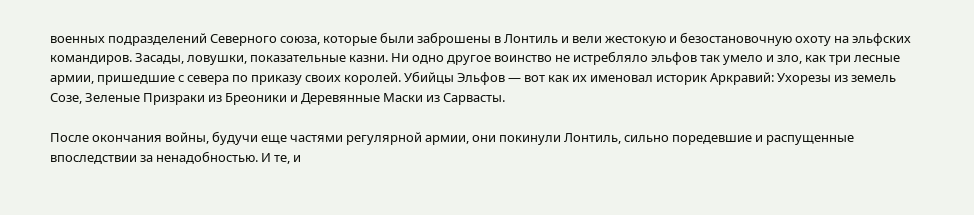военных подразделений Северного союза, которые были заброшены в Лонтиль и вели жестокую и безостановочную охоту на эльфских командиров. Засады, ловушки, показательные казни. Ни одно другое воинство не истребляло эльфов так умело и зло, как три лесные армии, пришедшие с севера по приказу своих королей. Убийцы Эльфов — вот как их именовал историк Аркравий: Ухорезы из земель Созе, Зеленые Призраки из Бреоники и Деревянные Маски из Сарвасты.

После окончания войны, будучи еще частями регулярной армии, они покинули Лонтиль, сильно поредевшие и распущенные впоследствии за ненадобностью. И те, и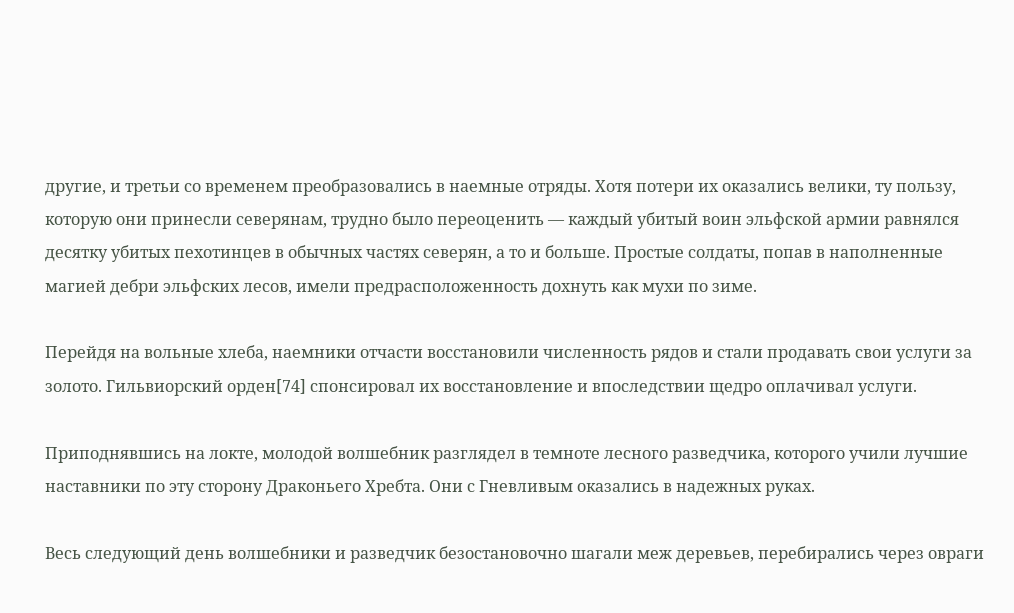другие, и третьи со временем преобразовались в наемные отряды. Хотя потери их оказались велики, ту пользу, которую они принесли северянам, трудно было переоценить — каждый убитый воин эльфской армии равнялся десятку убитых пехотинцев в обычных частях северян, а то и больше. Простые солдаты, попав в наполненные магией дебри эльфских лесов, имели предрасположенность дохнуть как мухи по зиме.

Перейдя на вольные хлеба, наемники отчасти восстановили численность рядов и стали продавать свои услуги за золото. Гильвиорский орден[74] спонсировал их восстановление и впоследствии щедро оплачивал услуги.

Приподнявшись на локте, молодой волшебник разглядел в темноте лесного разведчика, которого учили лучшие наставники по эту сторону Драконьего Хребта. Они с Гневливым оказались в надежных руках.

Весь следующий день волшебники и разведчик безостановочно шагали меж деревьев, перебирались через овраги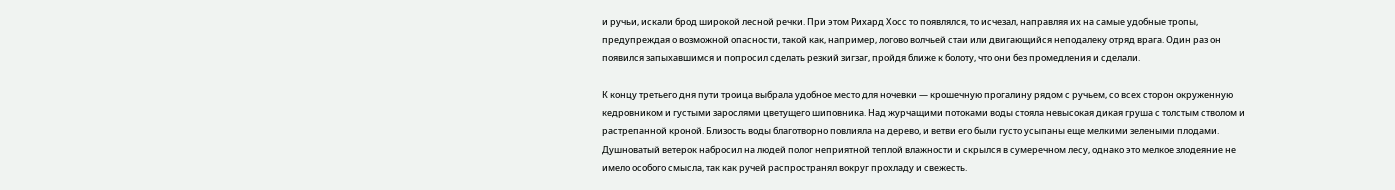и ручьи, искали брод широкой лесной речки. При этом Рихард Хосс то появлялся, то исчезал, направляя их на самые удобные тропы, предупреждая о возможной опасности, такой как, например, логово волчьей стаи или двигающийся неподалеку отряд врага. Один раз он появился запыхавшимся и попросил сделать резкий зигзаг, пройдя ближе к болоту, что они без промедления и сделали.

К концу третьего дня пути троица выбрала удобное место для ночевки — крошечную прогалину рядом с ручьем, со всех сторон окруженную кедровником и густыми зарослями цветущего шиповника. Над журчащими потоками воды стояла невысокая дикая груша с толстым стволом и растрепанной кроной. Близость воды благотворно повлияла на дерево, и ветви его были густо усыпаны еще мелкими зелеными плодами. Душноватый ветерок набросил на людей полог неприятной теплой влажности и скрылся в сумеречном лесу, однако это мелкое злодеяние не имело особого смысла, так как ручей распространял вокруг прохладу и свежесть.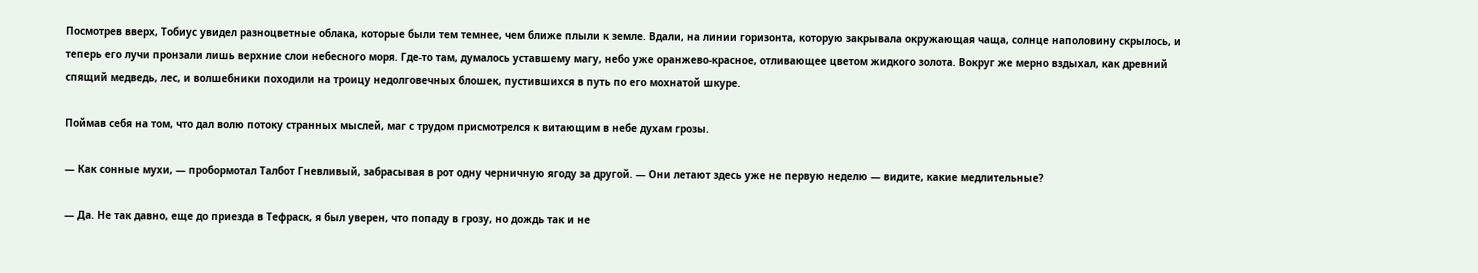Посмотрев вверх, Тобиус увидел разноцветные облака, которые были тем темнее, чем ближе плыли к земле. Вдали, на линии горизонта, которую закрывала окружающая чаща, солнце наполовину скрылось, и теперь его лучи пронзали лишь верхние слои небесного моря. Где-то там, думалось уставшему магу, небо уже оранжево-красное, отливающее цветом жидкого золота. Вокруг же мерно вздыхал, как древний спящий медведь, лес, и волшебники походили на троицу недолговечных блошек, пустившихся в путь по его мохнатой шкуре.

Поймав себя на том, что дал волю потоку странных мыслей, маг с трудом присмотрелся к витающим в небе духам грозы.

— Как сонные мухи, — пробормотал Талбот Гневливый, забрасывая в рот одну черничную ягоду за другой. — Они летают здесь уже не первую неделю — видите, какие медлительные?

— Да. Не так давно, еще до приезда в Тефраск, я был уверен, что попаду в грозу, но дождь так и не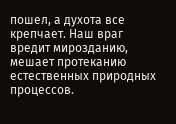пошел, а духота все крепчает. Наш враг вредит мирозданию, мешает протеканию естественных природных процессов.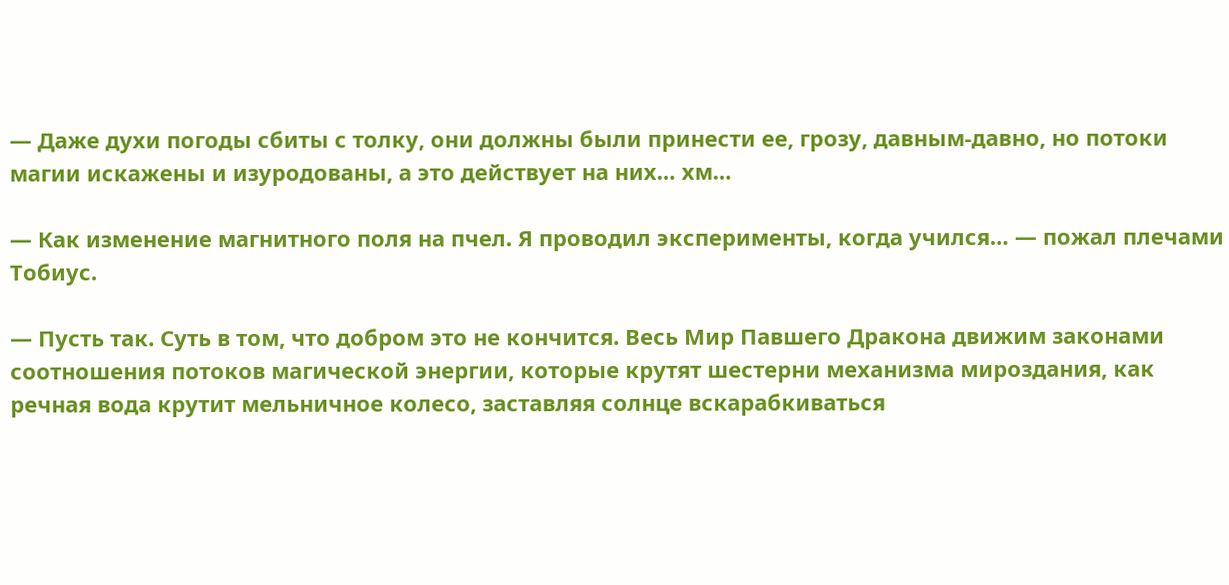— Даже духи погоды сбиты с толку, они должны были принести ее, грозу, давным-давно, но потоки магии искажены и изуродованы, а это действует на них… хм…

— Как изменение магнитного поля на пчел. Я проводил эксперименты, когда учился… — пожал плечами Тобиус.

— Пусть так. Суть в том, что добром это не кончится. Весь Мир Павшего Дракона движим законами соотношения потоков магической энергии, которые крутят шестерни механизма мироздания, как речная вода крутит мельничное колесо, заставляя солнце вскарабкиваться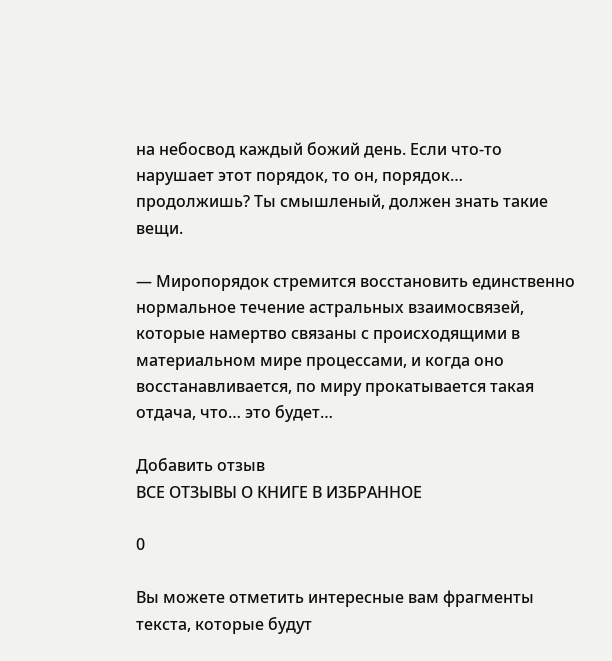на небосвод каждый божий день. Если что-то нарушает этот порядок, то он, порядок… продолжишь? Ты смышленый, должен знать такие вещи.

— Миропорядок стремится восстановить единственно нормальное течение астральных взаимосвязей, которые намертво связаны с происходящими в материальном мире процессами, и когда оно восстанавливается, по миру прокатывается такая отдача, что… это будет…

Добавить отзыв
ВСЕ ОТЗЫВЫ О КНИГЕ В ИЗБРАННОЕ

0

Вы можете отметить интересные вам фрагменты текста, которые будут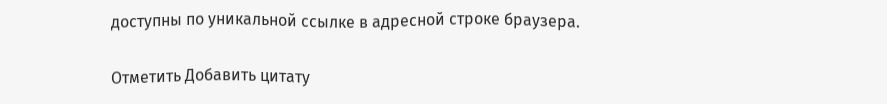доступны по уникальной ссылке в адресной строке браузера.

Отметить Добавить цитату